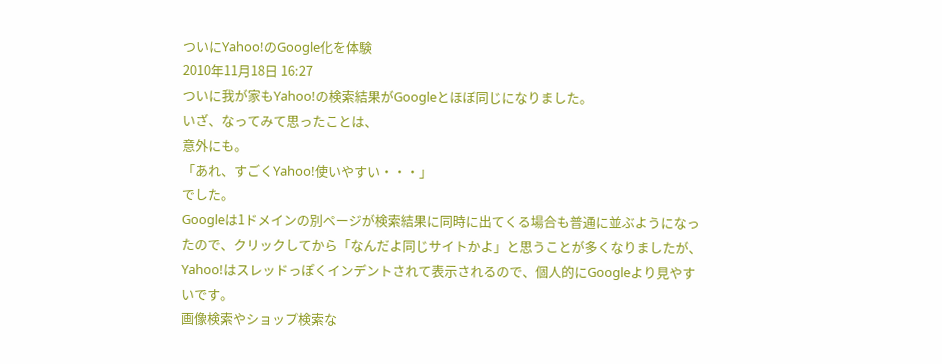ついにYahoo!のGoogle化を体験
2010年11月18日 16:27
ついに我が家もYahoo!の検索結果がGoogleとほぼ同じになりました。
いざ、なってみて思ったことは、
意外にも。
「あれ、すごくYahoo!使いやすい・・・」
でした。
Googleは1ドメインの別ページが検索結果に同時に出てくる場合も普通に並ぶようになったので、クリックしてから「なんだよ同じサイトかよ」と思うことが多くなりましたが、Yahoo!はスレッドっぽくインデントされて表示されるので、個人的にGoogleより見やすいです。
画像検索やショップ検索な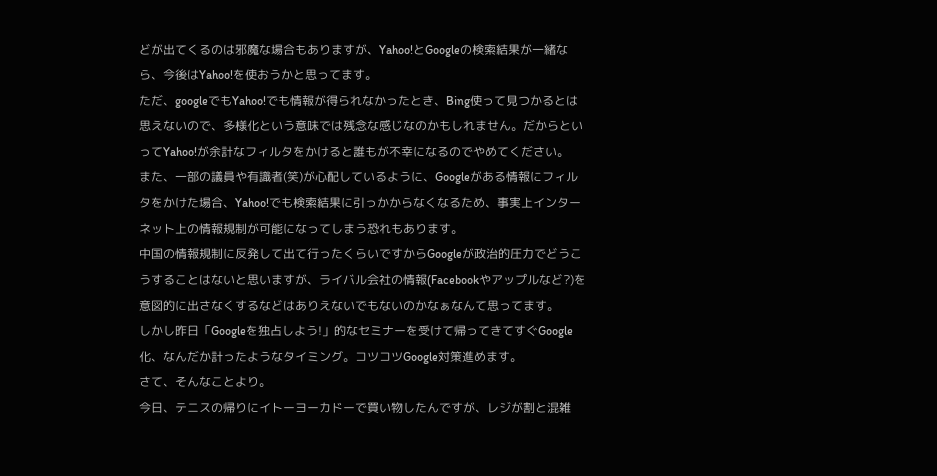どが出てくるのは邪魔な場合もありますが、Yahoo!とGoogleの検索結果が一緒なら、今後はYahoo!を使おうかと思ってます。
ただ、googleでもYahoo!でも情報が得られなかったとき、Bing使って見つかるとは思えないので、多様化という意味では残念な感じなのかもしれません。だからといってYahoo!が余計なフィルタをかけると誰もが不幸になるのでやめてください。
また、一部の議員や有識者(笑)が心配しているように、Googleがある情報にフィルタをかけた場合、Yahoo!でも検索結果に引っかからなくなるため、事実上インターネット上の情報規制が可能になってしまう恐れもあります。
中国の情報規制に反発して出て行ったくらいですからGoogleが政治的圧力でどうこうすることはないと思いますが、ライバル会社の情報(Facebookやアップルなど?)を意図的に出さなくするなどはありえないでもないのかなぁなんて思ってます。
しかし昨日「Googleを独占しよう!」的なセミナーを受けて帰ってきてすぐGoogle化、なんだか計ったようなタイミング。コツコツGoogle対策進めます。
さて、そんなことより。
今日、テニスの帰りにイトーヨーカドーで買い物したんですが、レジが割と混雑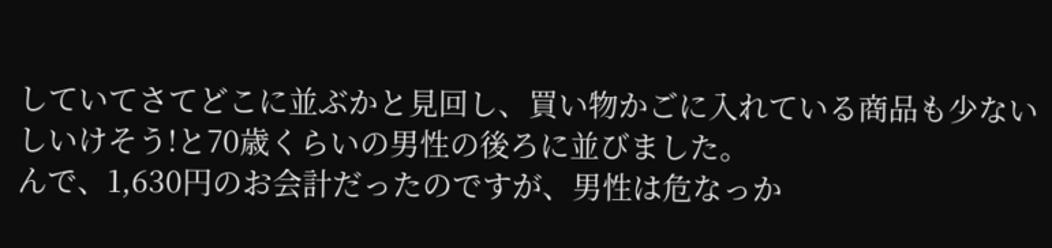していてさてどこに並ぶかと見回し、買い物かごに入れている商品も少ないしいけそう!と70歳くらいの男性の後ろに並びました。
んで、1,630円のお会計だったのですが、男性は危なっか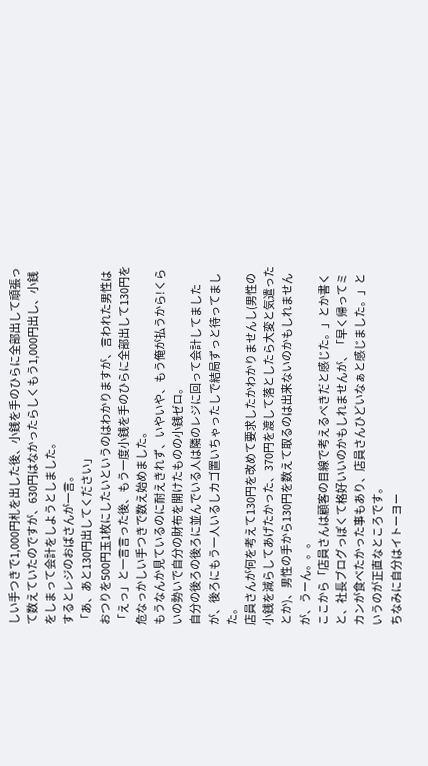しい手つきで1,000円札を出した後、小銭を手のひらに全部出して頑張って数えていたのですが、630円はなかったらしくもう1,000円出し、小銭をしまって会計をしようとしました。
するとレジのおばさんが一言。
「あ、あと130円出してください」
おつりを500円玉1枚にしたいというのはわかりますが、言われた男性は「えっ」と一言言った後、もう一度小銭を手のひらに全部出して130円を危なっかしい手つきで数え始めました。
もうなんか見ているのに耐えきれず、いやいや、もう俺が払うから!くらいの勢いで自分の財布を開けたものの小銭ゼロ。
自分の後ろの後ろに並んでいる人は隣のレジに回って会計してましたが、後ろにもう一人いるしカゴ置いちゃったしで結局ずっと待ってました。
店員さんが何を考えて130円を改めて要求したかわかりませんし(男性の小銭を減らしてあげたかった、370円を渡して落としたら大変と気遣ったとか)、男性の手から130円を数えて取るのは出来ないのかもしれませんが、うーん。。。
ここから「店員さんは顧客の目線で考えるべきだと感じた。」とか書くと、社長ブログっぽくて格好いいのかもしれませんが、「早く帰ってミカンが食べたかった事もあり、店員さんひどいなぁと感じました。」というのが正直なところです。
ちなみに自分はイトーヨー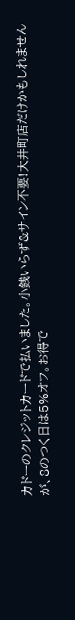カドーのクレジットカードで払いました。小銭いらず&サイン不要!大井町店だけかもしれませんが、8のつく日は5%オフ。お得で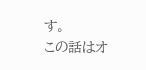す。
この話はオ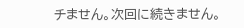チません。次回に続きません。